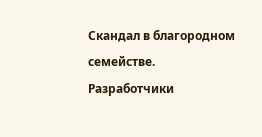Скандал в благородном семействе. Разработчики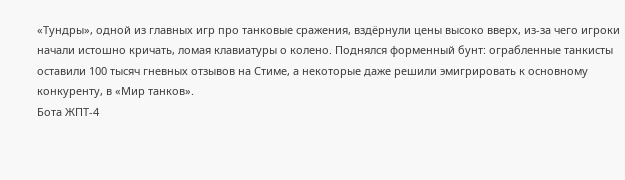«Тундры», одной из главных игр про танковые сражения, вздёрнули цены высоко вверх, из-за чего игроки начали истошно кричать, ломая клавиатуры о колено. Поднялся форменный бунт: ограбленные танкисты оставили 100 тысяч гневных отзывов на Стиме, а некоторые даже решили эмигрировать к основному конкуренту, в «Мир танков».
Бота ЖПТ-4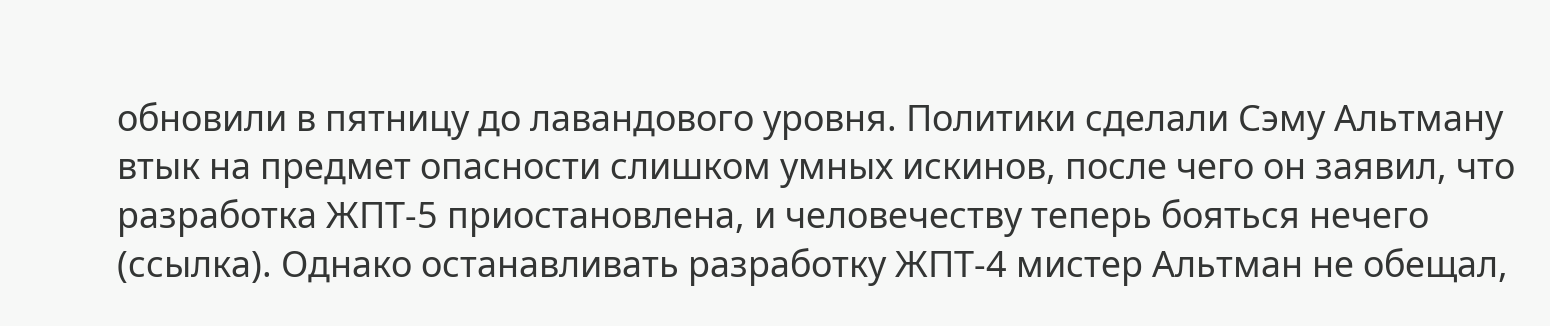обновили в пятницу до лавандового уровня. Политики сделали Сэму Альтману втык на предмет опасности слишком умных искинов, после чего он заявил, что разработка ЖПТ-5 приостановлена, и человечеству теперь бояться нечего (ссылка). Однако останавливать разработку ЖПТ-4 мистер Альтман не обещал,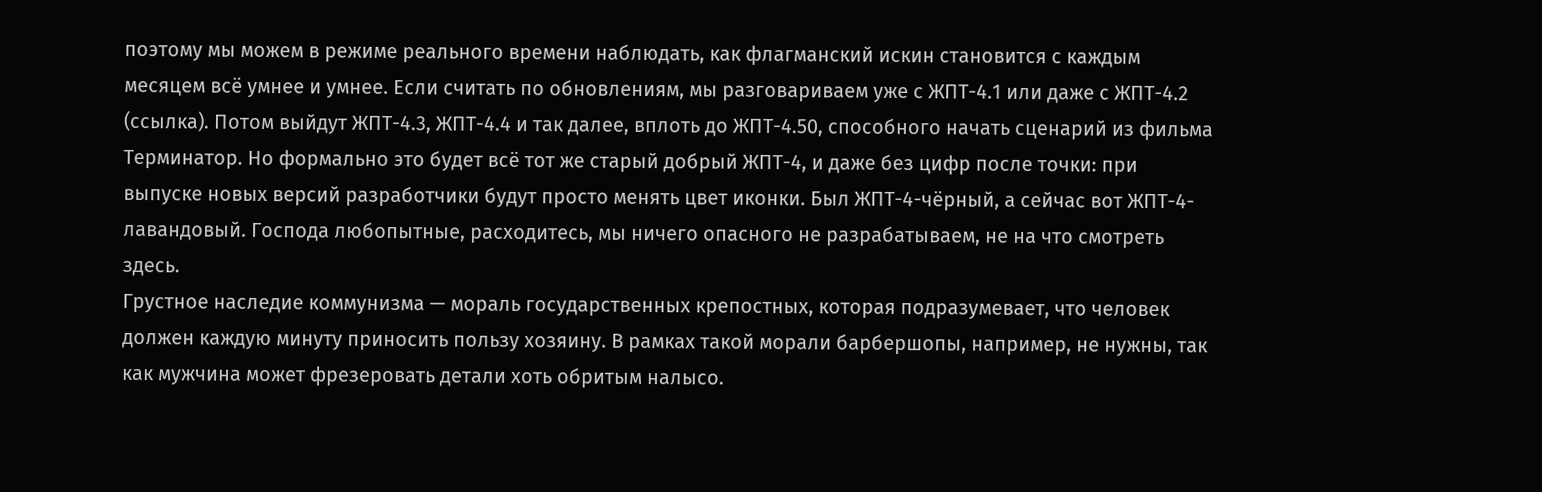поэтому мы можем в режиме реального времени наблюдать, как флагманский искин становится с каждым месяцем всё умнее и умнее. Если считать по обновлениям, мы разговариваем уже с ЖПТ-4.1 или даже с ЖПТ-4.2 (ссылка). Потом выйдут ЖПТ-4.3, ЖПТ-4.4 и так далее, вплоть до ЖПТ-4.50, способного начать сценарий из фильма Терминатор. Но формально это будет всё тот же старый добрый ЖПТ-4, и даже без цифр после точки: при выпуске новых версий разработчики будут просто менять цвет иконки. Был ЖПТ-4-чёрный, а сейчас вот ЖПТ-4-лавандовый. Господа любопытные, расходитесь, мы ничего опасного не разрабатываем, не на что смотреть здесь.
Грустное наследие коммунизма — мораль государственных крепостных, которая подразумевает, что человек должен каждую минуту приносить пользу хозяину. В рамках такой морали барбершопы, например, не нужны, так как мужчина может фрезеровать детали хоть обритым налысо.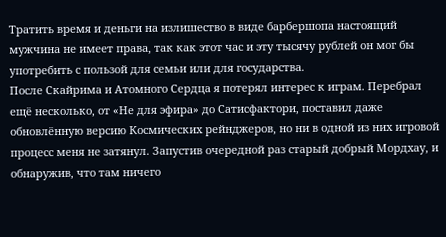Тратить время и деньги на излишество в виде барбершопа настоящий мужчина не имеет права, так как этот час и эту тысячу рублей он мог бы употребить с пользой для семьи или для государства.
После Скайрима и Атомного Сердца я потерял интерес к играм. Перебрал ещё несколько, от «Не для эфира» до Сатисфактори, поставил даже обновлённую версию Космических рейнджеров, но ни в одной из них игровой процесс меня не затянул. Запустив очередной раз старый добрый Мордхау, и обнаружив, что там ничего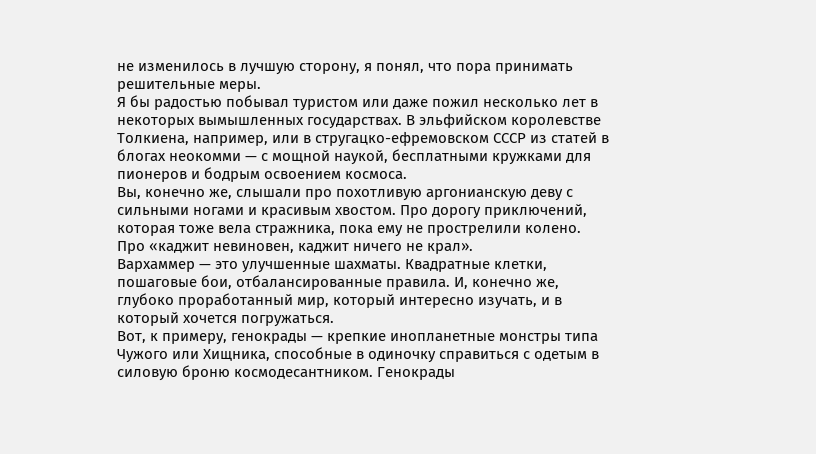не изменилось в лучшую сторону, я понял, что пора принимать решительные меры.
Я бы радостью побывал туристом или даже пожил несколько лет в некоторых вымышленных государствах. В эльфийском королевстве Толкиена, например, или в стругацко-ефремовском СССР из статей в блогах неокомми — с мощной наукой, бесплатными кружками для пионеров и бодрым освоением космоса.
Вы, конечно же, слышали про похотливую аргонианскую деву с сильными ногами и красивым хвостом. Про дорогу приключений, которая тоже вела стражника, пока ему не прострелили колено. Про «каджит невиновен, каджит ничего не крал».
Вархаммер — это улучшенные шахматы. Квадратные клетки, пошаговые бои, отбалансированные правила. И, конечно же, глубоко проработанный мир, который интересно изучать, и в который хочется погружаться.
Вот, к примеру, генокрады — крепкие инопланетные монстры типа Чужого или Хищника, способные в одиночку справиться с одетым в силовую броню космодесантником. Генокрады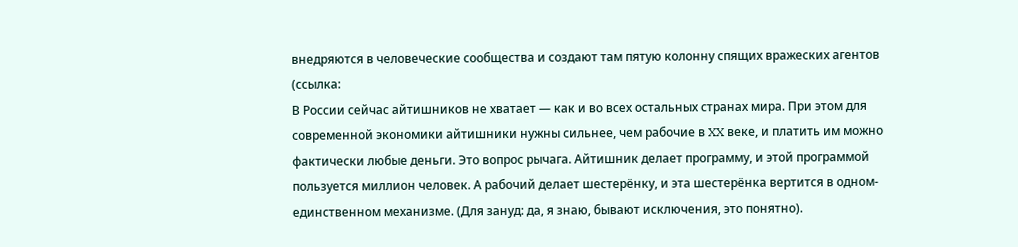внедряются в человеческие сообщества и создают там пятую колонну спящих вражеских агентов (ссылка:
В России сейчас айтишников не хватает — как и во всех остальных странах мира. При этом для современной экономики айтишники нужны сильнее, чем рабочие в XX веке, и платить им можно фактически любые деньги. Это вопрос рычага. Айтишник делает программу, и этой программой пользуется миллион человек. А рабочий делает шестерёнку, и эта шестерёнка вертится в одном-единственном механизме. (Для зануд: да, я знаю, бывают исключения, это понятно).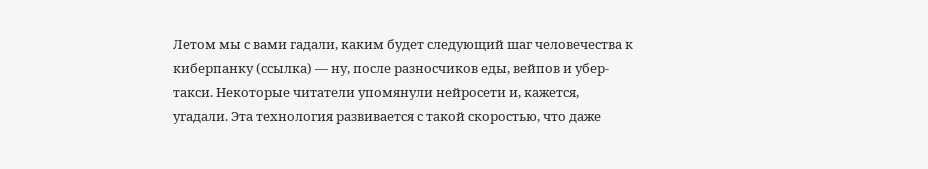Летом мы с вами гадали, каким будет следующий шаг человечества к киберпанку (ссылка) — ну, после разносчиков еды, вейпов и убер-такси. Некоторые читатели упомянули нейросети и, кажется, угадали. Эта технология развивается с такой скоростью, что даже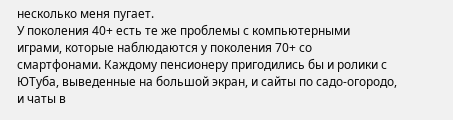несколько меня пугает.
У поколения 40+ есть те же проблемы с компьютерными играми, которые наблюдаются у поколения 70+ со смартфонами. Каждому пенсионеру пригодились бы и ролики с ЮТуба, выведенные на большой экран, и сайты по садо-огородо, и чаты в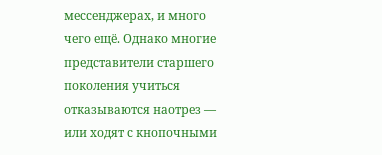мессенджерах, и много чего ещё. Однако многие представители старшего поколения учиться отказываются наотрез — или ходят с кнопочными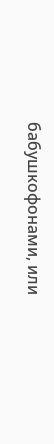бабушкофонами, или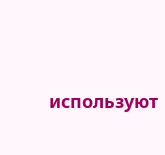используют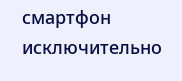смартфон исключительно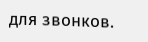для звонков.